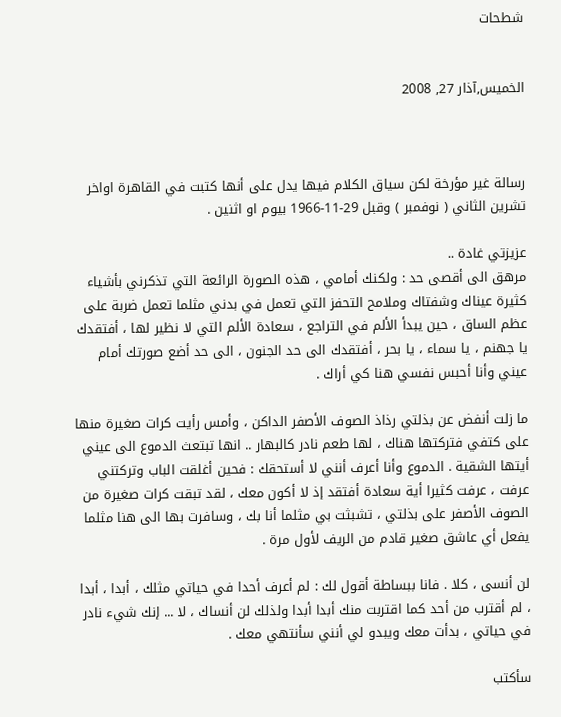شطحات


الخميس,آذار 27, 2008



رسالة غير مؤرخة لكن سياق الكلام فيها يدل على أنها كتبت في القاهرة اواخر تشرين الثاني ( نوفمبر ) وقبل 29-11-1966 بيوم او اثنين .

عزيزتي غادة ..
مرهق الى أقصى حد : ولكنك أمامي ، هذه الصورة الرائعة التي تذكرني بأشياء كثيرة عيناك وشفتاك وملامح التحفز التي تعمل في بدني مثلما تعمل ضربة على عظم الساق ، حين يبدأ الألم في التراجع ، سعادة الألم التي لا نظير لها ، أفتقدك يا جهنم ، يا سماء ، يا بحر ، أفتقدك الى حد الجنون ، الى حد أضع صورتك أمام عيني وأنا أحبس نفسي هنا كي أراك .

ما زلت أنفض عن بذلتي رذاذ الصوف الأصفر الداكن ، وأمس رأيت كرات صغيرة منها على كتفي فتركتها هناك ، لها طعم نادر كالبهار .. انها تبتعث الدموع الى عيني أيتها الشقية . الدموع وأنا أعرف أنني لا أستحقك : فحين أغلقت الباب وتركتني عرفت ، عرفت كثيرا أية سعادة أفتقد إذ لا أكون معك ، لقد تبقت كرات صغيرة من الصوف الأصفر على بذلتي ، تشبثت بي مثلما أنا بك ، وسافرت بها الى هنا مثلما يفعل أي عاشق صغير قادم من الريف لأول مرة .

لن أنسى ، كلا . فانا ببساطة أقول لك : لم أعرف أحدا في حياتي مثلك ، أبدا ، أبدا ، لم أقترب من أحد كما اقتربت منك أبدا أبدا ولذلك لن أنساك ، لا ... إنك شيء نادر في حياتي ، بدأت معك ويبدو لي أنني سأنتهي معك .

سأكتب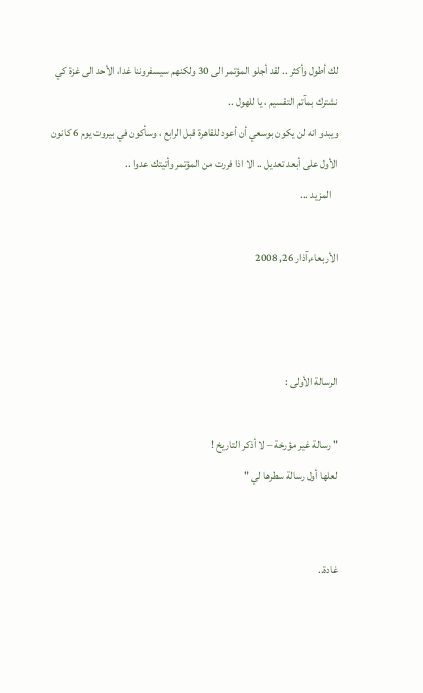لك أطول وأكثر .. لقد أجلو المؤتمر الى 30 ولكنهم سيسفروننا غدا، الأحد الى غزة كي نشترك بمآتم التقسيم ، يا للهول ..
ويبدو انه لن يكون بوسعي أن أعود للقاهرة قبل الرابع ، وسأكون في بيروت يوم 6 كانون الأول على أبعد تعديل .. الا اذا فررت من المؤتمر وأتيتك عدوا ..
   المزيد ...

الأربعاء,آذار 26, 2008



الرسالة الأولى :

" رسالة غير مؤرخة – لا أذكر التاريخ !
لعلها أول رسالة سطرها لي "


غادة..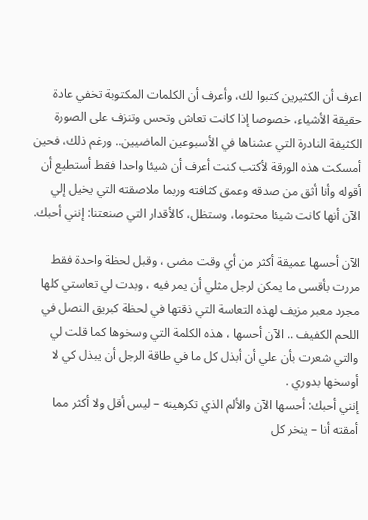اعرف أن الكثيرين كتبوا لك، وأعرف أن الكلمات المكتوبة تخفي عادة حقيقة الأشياء، خصوصا إذا كانت تعاش وتحس وتنزف على الصورة الكثيفة النادرة التي عشناها في الأسبوعين الماضيين.. ورغم ذلك، فحين أمسكت هذه الورقة لأكتب كنت أعرف أن شيئا واحدا فقط أستطيع أن أقوله وأنا أثق من صدقه وعمق كثافته وربما ملاصقته التي يخيل إلي الآن أنها كانت شيئا محتوما، وستظل، كالأقدار التي صنعتنا: إنني أحبك.

الآن أحسها عميقة أكثر من أي وقت مضى ، وقبل لحظة واحدة فقط مررت بأقسى ما يمكن لرجل مثلي أن يمر فيه ، وبدت لي تعاستي كلها مجرد معبر مزيف لهذه التعاسة التي ذقتها في لحظة كبريق النصل في اللحم الكفيف .. الآن أحسها ، هذه الكلمة التي وسخوها كما قلت لي والتي شعرت بأن علي أن أبذل كل ما في طاقة الرجل أن يبذل كي لا أوسخها بدوري .
إنني أحبك: أحسها الآن والألم الذي تكرهينه – ليس أقل ولا أكثر مما أمقته أنا – ينخر كل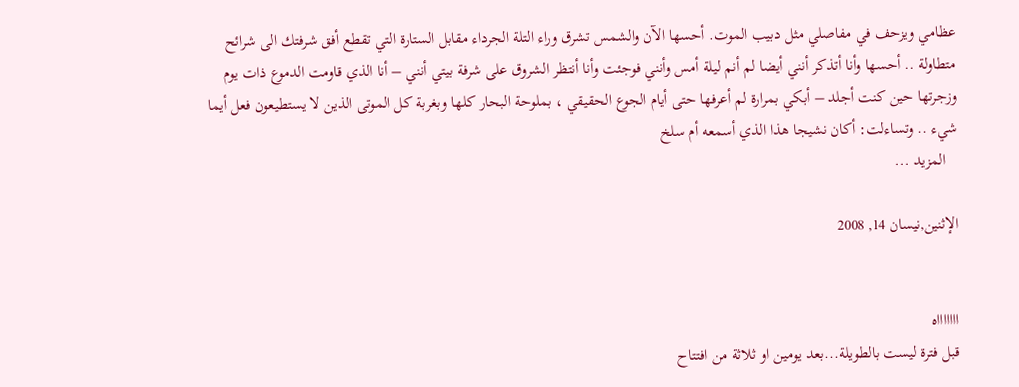عظامي ويزحف في مفاصلي مثل دبيب الموت. أحسها الآن والشمس تشرق وراء التلة الجرداء مقابل الستارة التي تقطع أفق شرفتك الى شرائح متطاولة .. أحسها وأنا أتذكر أنني أيضا لم أنم ليلة أمس وأنني فوجئت وأنا أنتظر الشروق على شرفة بيتي أنني – أنا الذي قاومت الدموع ذات يوم وزجرتها حين كنت أجلد – أبكي بمرارة لم أعرفها حتى أيام الجوع الحقيقي ، بملوحة البحار كلها وبغربة كل الموتى الذين لا يستطيعون فعل أيما شيء .. وتساءلت: أكان نشيجا هذا الذي أسمعه أم سلخ
   المزيد ...

الإثنين,نيسان 14, 2008


اااااااه
قبل فترة ليست بالطويلة...بعد يومين او ثلاثة من افتتاح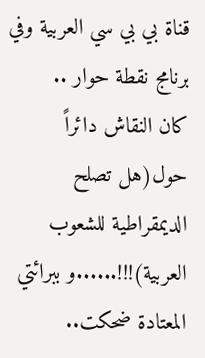قناة بي بي سي العربية وفي برنامج نقطة حوار ..
كان النقاش دائراً حول(هل تصلح الديمقراطية للشعوب العربية)!!!......و ببرائتي المعتادة ضحكت..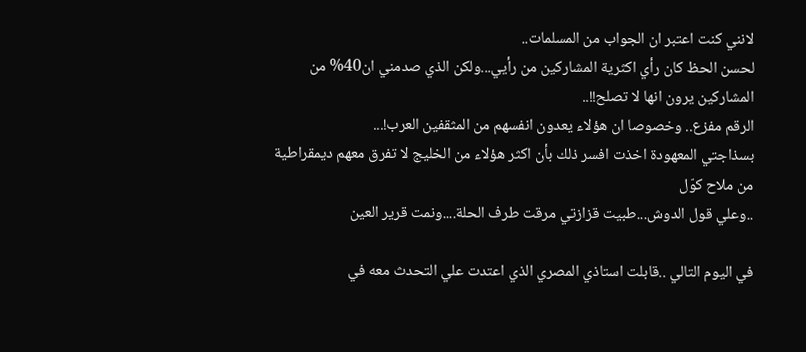لانني كنت اعتبر ان الجواب من المسلمات..
لحسن الحظ كان رأي اكثرية المشاركين من رأيي...ولكن الذي صدمني ان40% من المشاركين يرون انها لا تصلح!!..
الرقم مفزع.. وخصوصا ان هؤلاء يعدون انفسهم من المثقفين العرب!...
بسذاجتي المعهودة اخذت افسر ذلك بأن اكثر هؤلاء من الخليج لا تفرق معهم ديمقراطية من ملاح كوّل
..وعلي قول الدوش...طبيت قزازتي مرقت طرف الحلة....ونمت قرير العين

في اليوم التالي ..قابلت استاذي المصري الذي اعتدت علي التحدث معه في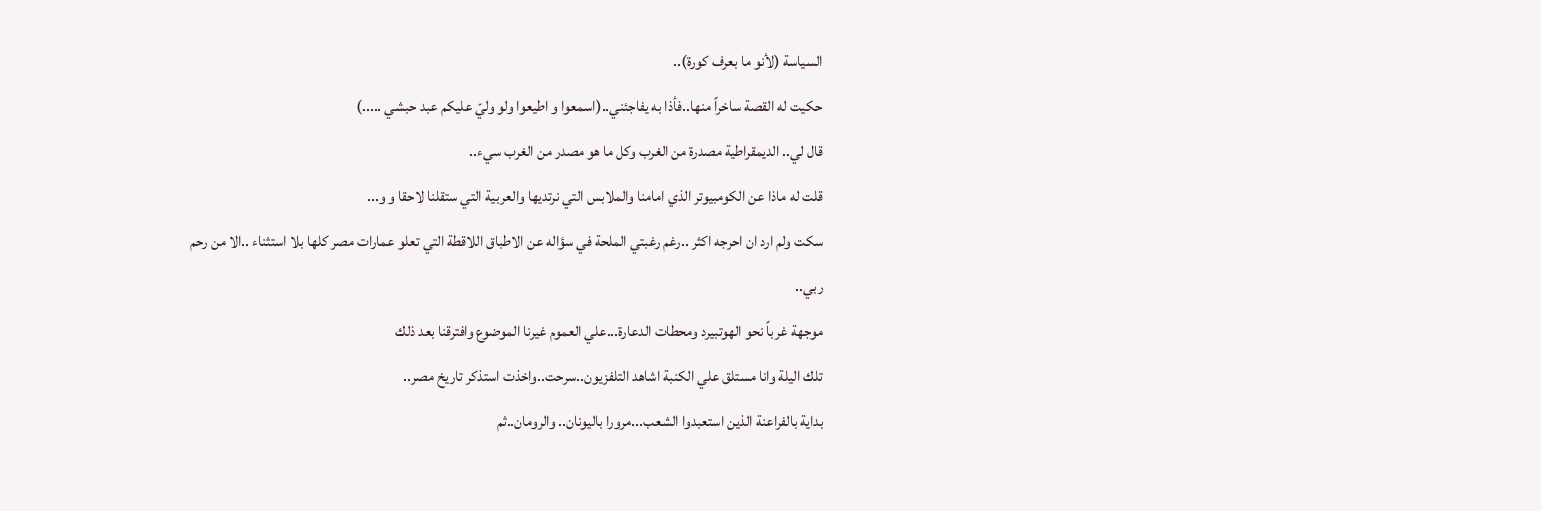السياسة (لأنو ما بعرف كورة)..
حكيت له القصة ساخراً منها..فأذا به يفاجئني..(اسمعوا و اطيعوا ولو وليّ عليكم عبد حبشي .....)
قال لي.. الديمقراطية مصدرة من الغرب وكل ما هو مصدر من الغرب سيء..
قلت له ماذا عن الكومبيوتر الذي امامنا والملابس التي نرتديها والعربية التي ستقلنا لاحقا و و...
سكت ولم ارد ان احرجه اكثر ..رغم رغبتي الملحة في سؤاله عن الاطباق اللاقطة التي تعلو عمارات مصر كلها بلا استثناء ..الا من رحم ربي..
موجهة غرباً نحو الهوتبيرد ومحطات الدعارة...علي العموم غيرنا الموضوع وافترقنا بعد ذلك
تلك اليلة وانا مستلق علي الكنبة اشاهد التلفزيون..سرحت..واخذت استذكر تاريخ مصر..
بداية بالفراعنة الذين استعبدوا الشعب...مرورا باليونان.. والرومان..ثم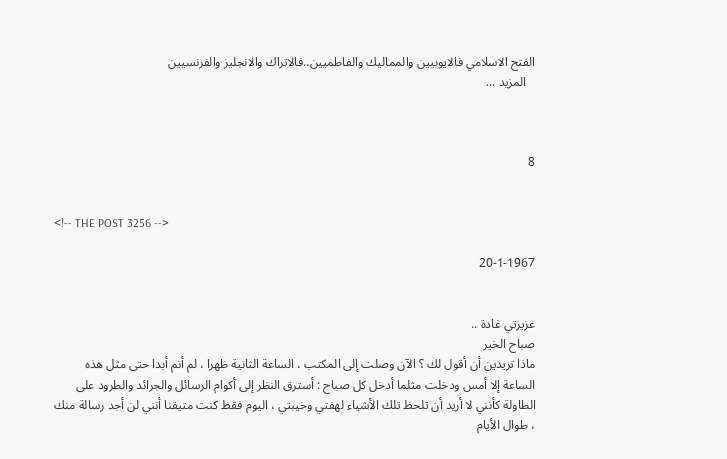الفتح الاسلامي فالايوبيين والمماليك والفاطميين..فالاتراك والانجليز والفرنسيين
   المزيد ...



8


<!-- THE POST 3256 -->

20-1-1967


عزيزتي غادة ..
صباح الخير
ماذا تريدين أن أقول لك ؟ الآن وصلت إلى المكتب ، الساعة الثانية ظهرا ، لم أنم أبدا حتى مثل هذه الساعة إلا أمس ودخلت مثلما أدخل كل صباح : أسترق النظر إلى أكوام الرسائل والجرائد والطرود على الطاولة كأنني لا أريد أن تلحظ تلك الأشياء لهفتي وخيبتي ، اليوم فقط كنت متيقنا أنني لن أجد رسالة منك ، طوال الأيام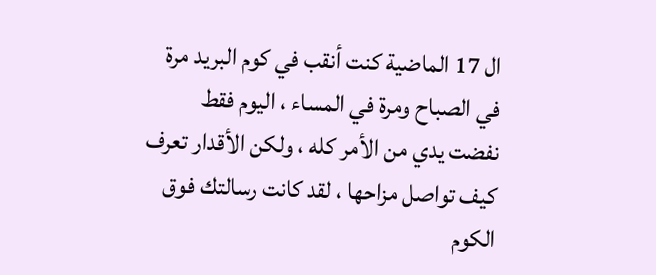ال 17 الماضية كنت أنقب في كوم البريد مرة في الصباح ومرة في المساء ، اليوم فقط نفضت يدي من الأمر كله ، ولكن الأقدار تعرف كيف تواصل مزاحها ، لقد كانت رسالتك فوق الكوم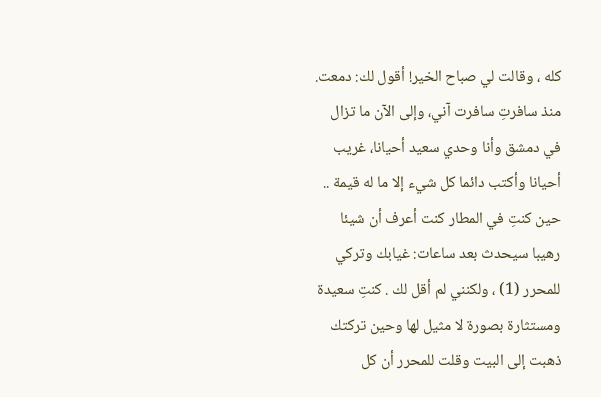كله ، وقالت لي صباح الخير! أقول لك: دمعت.
منذ سافرتِ سافرت آني، وإلى الآن ما تزال في دمشق وأنا وحدي سعيد أحيانا، غريب أحيانا وأكتب دائما كل شيء إلا ما له قيمة .. حين كنتِ في المطار كنت أعرف أن شيئا رهيبا سيحدث بعد ساعات: غيابك وتركي للمحرر (1) ، ولكنني لم أقل لك . كنتِ سعيدة ومستثارة بصورة لا مثيل لها وحين تركتك ذهبت إلى البيت وقلت للمحرر أن كل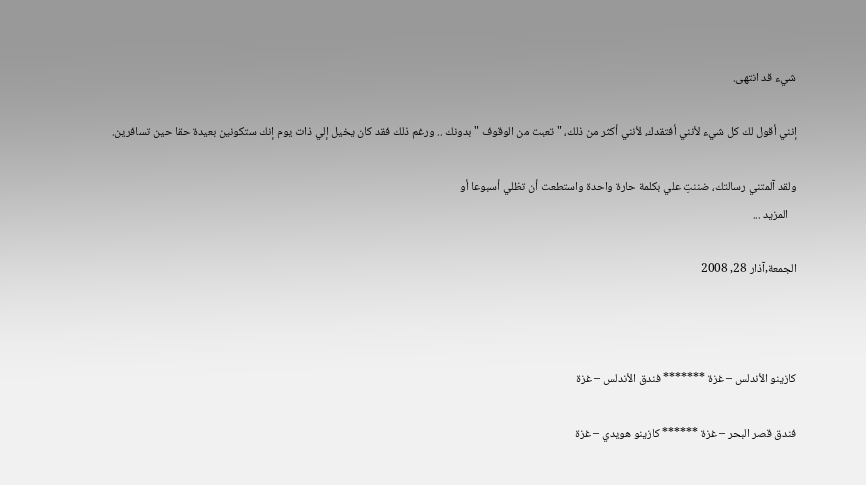شيء قد انتهى.

إنني أقول لك كل شيء لأنني أفتقدك، لأنني أكثر من ذلك، " تعبت من الوقوف " بدونك .. ورغم ذلك فقد كان يخيل إلي ذات يوم إنك ستكونين بعيدة حقا حين تسافرين.

ولقد آلمتني رسالتك، ضننتِ علي بكلمة حارة واحدة واستطعت أن تظلي أسبوعا أو
   المزيد ...

الجمعة,آذار 28, 2008



كازينو الأندلس – غزة ******* فندق الأندلس – غزة

فندق قصر البحر – غزة ****** كازينو هويدي – غزة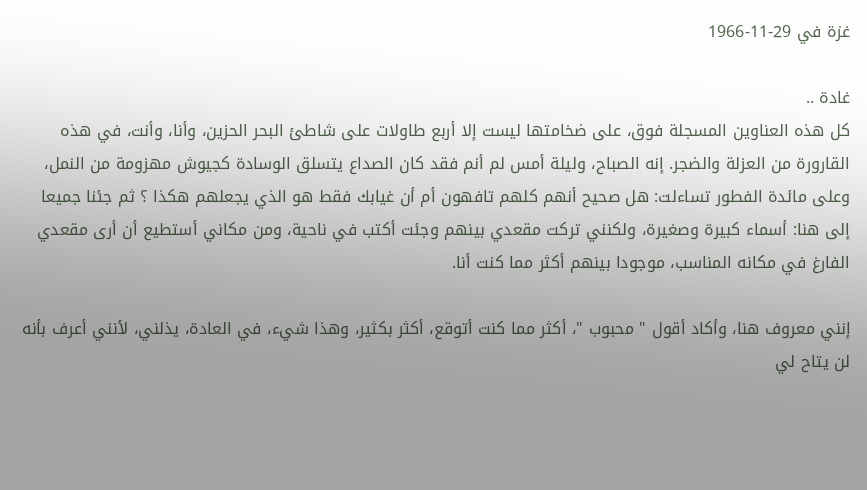غزة في 29-11-1966

غادة ..
كل هذه العناوين المسجلة فوق، على ضخامتها ليست إلا أربع طاولات على شاطئ البحر الحزين، وأنا، وأنت، في هذه القارورة من العزلة والضجر. إنه الصباح، وليلة أمس لم أنم فقد كان الصداع يتسلق الوسادة كجيوش مهزومة من النمل، وعلى مائدة الفطور تساءلت: هل صحيح أنهم كلهم تافهون أم أن غيابك فقط هو الذي يجعلهم هكذا ؟ ثم جئنا جميعا إلى هنا: أسماء كبيرة وصغيرة، ولكنني تركت مقعدي بينهم وجئت أكتب في ناحية، ومن مكاني أستطيع أن أرى مقعدي الفارغ في مكانه المناسب، موجودا بينهم أكثر مما كنت أنا.

إنني معروف هنا، وأكاد أقول " محبوب "، أكثر مما كنت أتوقع، أكثر بكثير، وهذا شيء، في العادة، يذلني، لأنني أعرف بأنه لن يتاح لي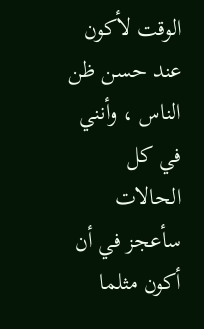الوقت لأكون عند حسن ظن الناس ، وأنني في كل الحالات سأعجز في أن أكون مثلما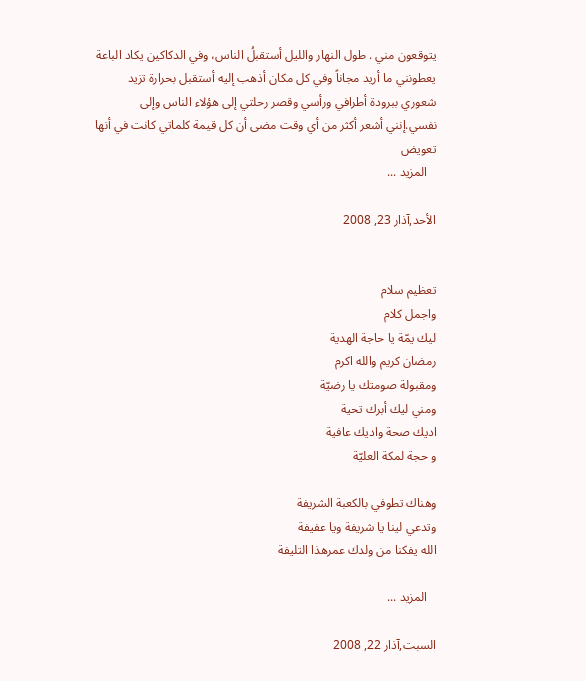يتوقعون مني . طول النهار والليل أستقبلُ الناس، وفي الدكاكين يكاد الباعة يعطونني ما أريد مجاناً وفي كل مكان أذهب إليه أستقبل بحرارة تزيد شعوري ببرودة أطرافي ورأسي وقصر رحلتي إلى هؤلاء الناس وإلى نفسي.إنني أشعر أكثر من أي وقت مضى أن كل قيمة كلماتي كانت في أنها تعويض
   المزيد ...

الأحد,آذار 23, 2008


تعظيم سلام
واجمل كلام
ليك يمّة يا حاجة الهدية
رمضان كريم والله اكرم
ومقبولة صومتك يا رضيّة
ومني ليك أبرك تحية
اديك صحة واديك عافية
و حجة لمكة العليّة

وهناك تطوفي بالكعبة الشريفة
وتدعي لينا يا شريفة ويا عفيفة
الله يفكنا من ولدك عمرهذا التليفة

   المزيد ...

السبت,آذار 22, 2008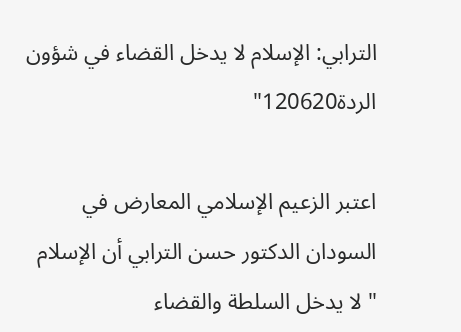الترابي: الإسلام لا يدخل القضاء في شؤون الردة120620"

اعتبر الزعيم الإسلامي المعارض في السودان الدكتور حسن الترابي أن الإسلام " لا يدخل السلطة والقضاء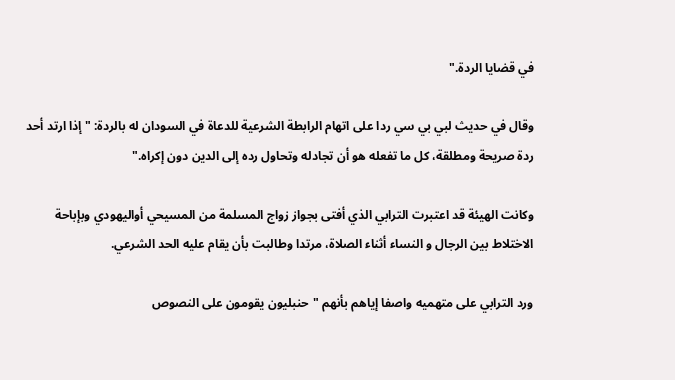في قضايا الردة."

وقال في حديث لبي بي سي ردا على اتهام الرابطة الشرعية للدعاة في السودان له بالردة: " إذا ارتد أحد ردة صريحة ومطلقة، كل ما تفعله هو أن تجادله وتحاول رده إلى الدين دون إكراه."

وكانت الهيئة قد اعتبرت الترابي الذي أفتى بجواز زواج المسلمة من المسيحي أواليهودي وبإباحة الاختلاط بين الرجال و النساء أثناء الصلاة، مرتدا وطالبت بأن يقام عليه الحد الشرعي.

ورد الترابي على متهميه واصفا إياهم بأنهم "حنبليون يقومون على النصوص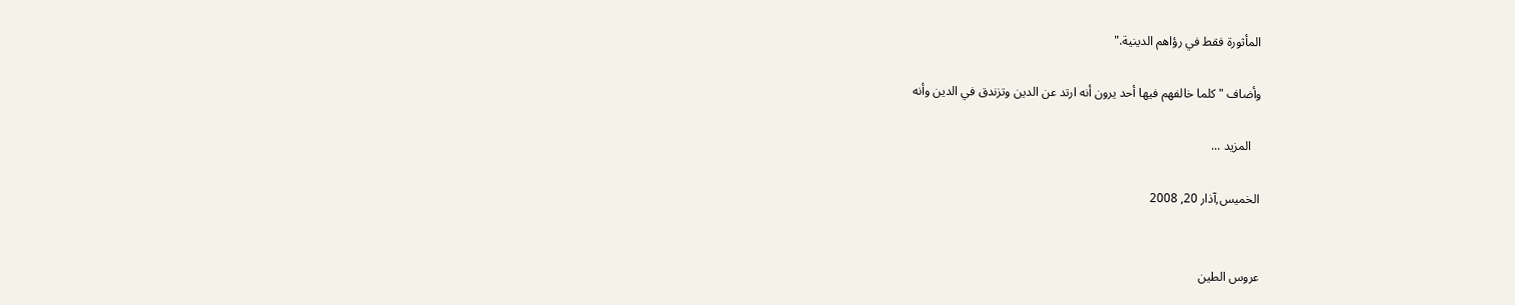المأثورة فقط في رؤاهم الدينية."

وأضاف " كلما خالفهم فيها أحد يرون أنه ارتد عن الدين وتزندق في الدين وأنه

   المزيد ...

الخميس,آذار 20, 2008


عروس الطين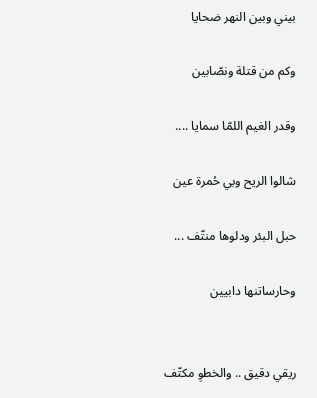بيني وبين النهر ضحايا

وكم من قتلة ونصّابين

وقدر الغيم اللمّا سمايا ....

شالوا الريح وبي حُمرة عين

حبل البئر ودلوها منتّف ...

وحارساتنها دابيين


ريقي دقيق .. والخطوِ مكتّف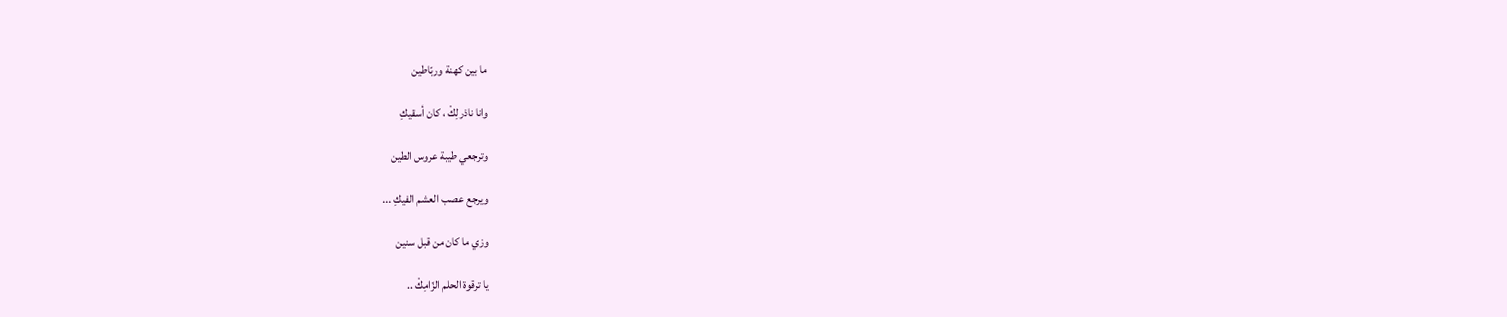ما بين كهنة وربّاطين

وانا ناذرلِكْ ، كان أسقيكِ

وترجعي طيبة عروس الطين

ويرجع عصب العشم الفيكِ ...

وزي ما كان من قبل سنين

يا ترقوة الحلم الزّامِكْ ..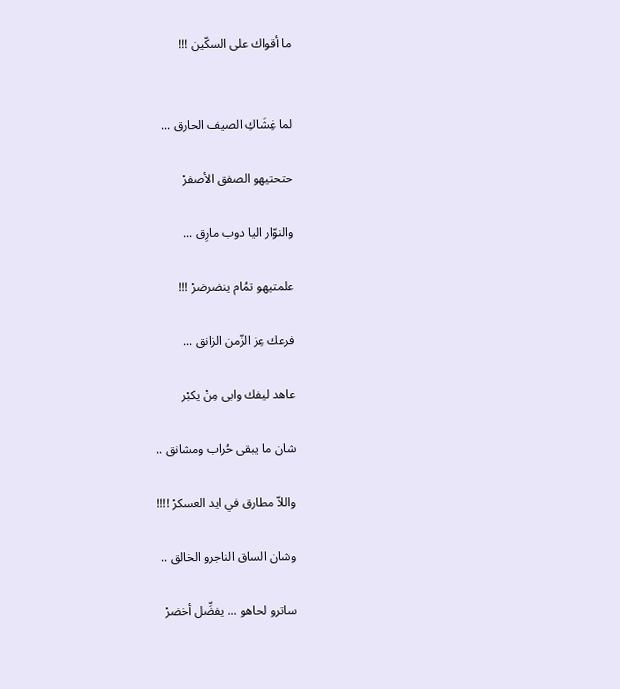ما أقواك على السكّين !!!


لما غِشَاكِ الصيف الحارق ...

حتحتيهو الصفق الأصفرْ

والنوّار اليا دوب مارِق ...

علمتيهو تمُام ينضرضرْ !!!

فرعك عِز الزّمن الزانق ...

عاهد ليفك وابى مِنْ يكبْر

شان ما يبقى حُراب ومشانق ..

واللاّ مطارق في ايد العسكرْ !!!!

وشان الساق الناجرو الخالق ..

ساترو لحاهو ... يفضِّل أخضرْ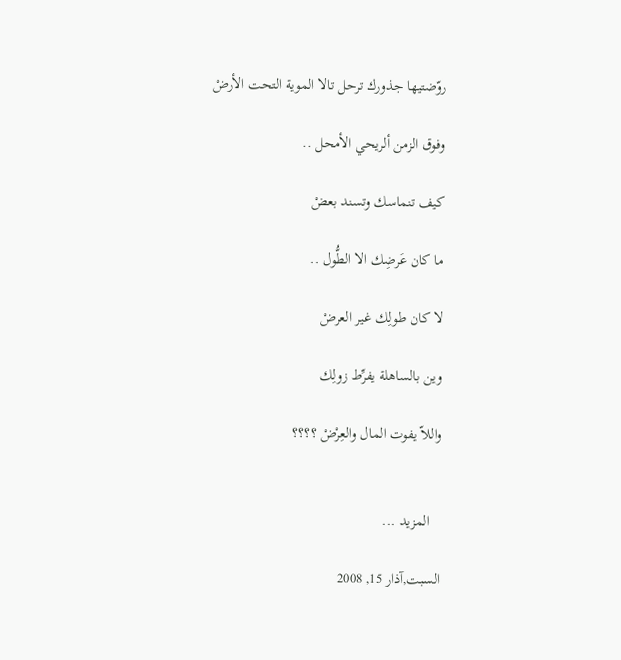روّضتيها جذورك ترحل تالا الموية التحت الأرضْ

وفوق الزمن ألريحي الأمحل ..

كيف تنماسك وتسند بعضْ

ما كان عَرضِك الا الطُّول ..

لا كان طولِك غير العرضْ

وين بالساهلة يفرِّط زولِك

واللاّ يفوت المال والعِرْضْ ؟؟؟؟


   المزيد ...

السبت,آذار 15, 2008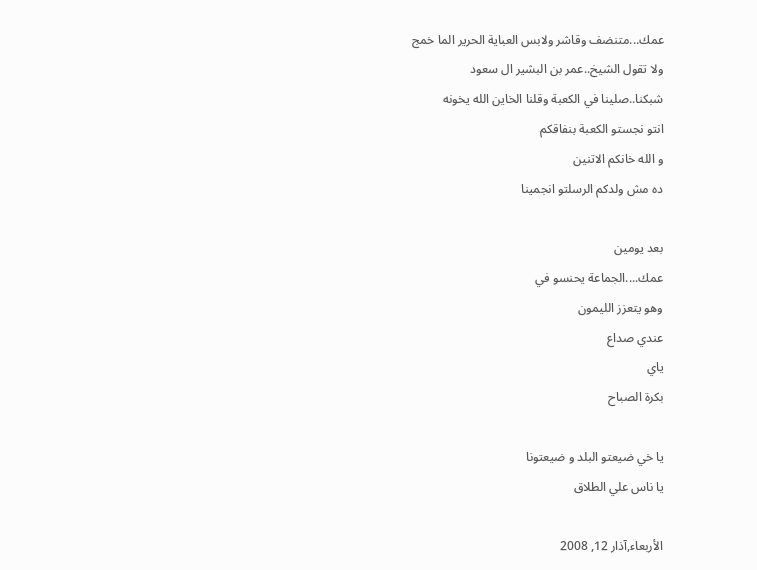عمك...متنضف وقاشر ولابس العباية الحرير الما خمج
ولا تقول الشيخ..عمر بن البشير ال سعود
شبكنا..صلينا في الكعبة وقلنا الخاين الله يخونه
انتو نجستو الكعبة بنفاقكم
و الله خانكم الاتنين
ده مش ولدكم الرسلتو انجمينا

بعد يومين
عمك....الجماعة يحنسو في
وهو يتعزز الليمون
عندي صداع
ياي
بكرة الصباح

يا خي ضيعتو البلد و ضيعتونا
يا ناس علي الطلاق

الأربعاء,آذار 12, 2008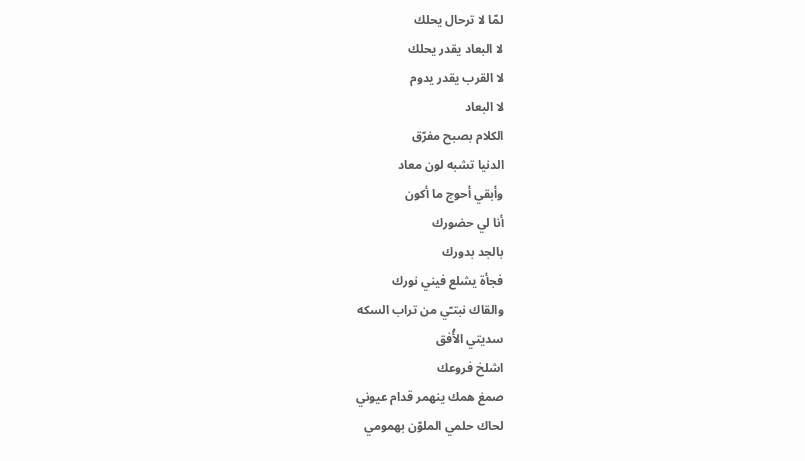لمّا لا ترحال يحلك
لا البعاد يقدر يحلك
لا القرب يقدر يدوم
لا البعاد
الكلام بصبح مفرّق
الدنيا تشبه لون معاد
وأبقي أحوج ما أكون
أنا لي حضورك
بالجد بدورك
فجأة يشلع فيني نورك
والقاك نبتـّي من تراب السكه
سديتي الأُفق
اشلخ فروعك
صمغ همك ينهمر قدام عيوني
لحاك حلمي الملوّن بهمومي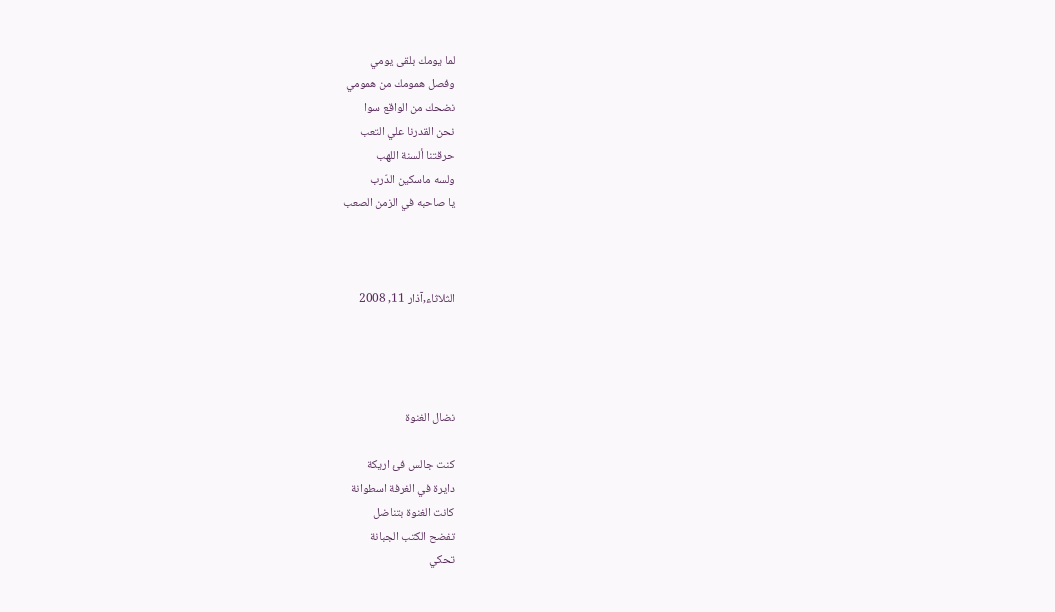لما يومك بلقى يومي
وفصل همومك من همومي
نضحك من الواقع سوا
نحن القدرنا علي التعب
حرقتنا ألسنة اللهب
ولسه ماسكين الدّرب
يا صاحبه في الزمن الصعب



الثلاثاء,آذار 11, 2008




نضال الغنوة

كنت جالس فئ اريكة
دايرة في الغرفة اسطوانة
كانت الغنوة بتناضل
تفضح الكتب الجبانة
تحكي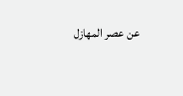عن عصر المهازل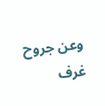وعن جروح غرف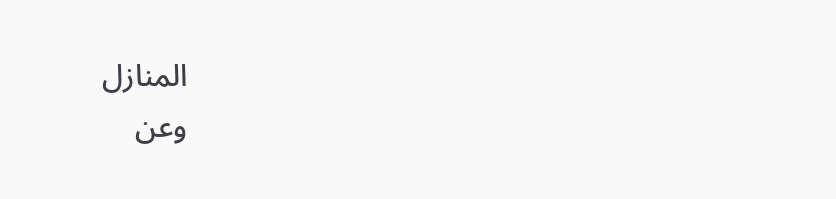المنازل
وعن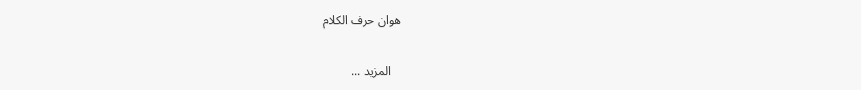هوان حرف الكلام

   المزيد ...